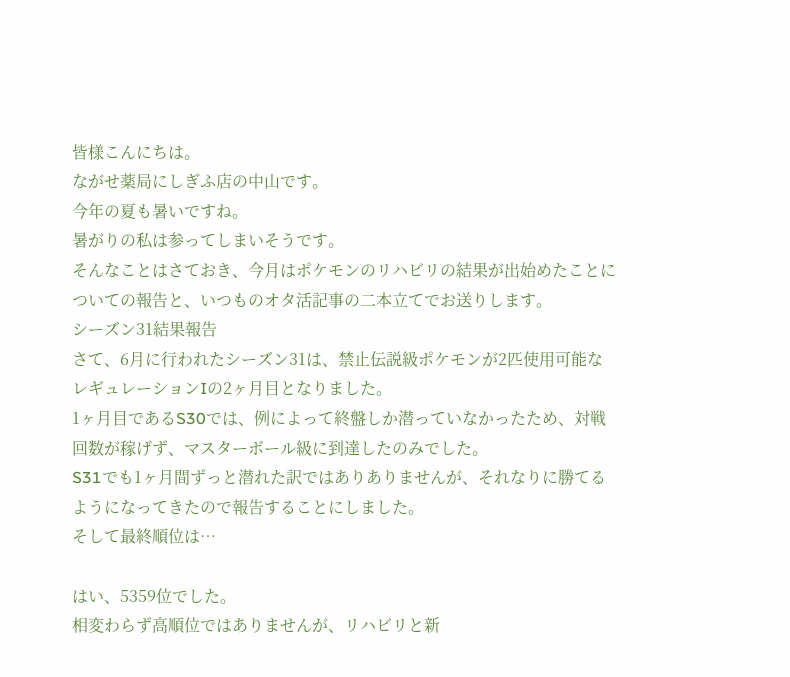皆様こんにちは。
ながせ薬局にしぎふ店の中山です。
今年の夏も暑いですね。
暑がりの私は参ってしまいそうです。
そんなことはさておき、今月はポケモンのリハビリの結果が出始めたことについての報告と、いつものオタ活記事の二本立てでお送りします。
シーズン31結果報告
さて、6月に行われたシーズン31は、禁止伝説級ポケモンが2匹使用可能なレギュレーションIの2ヶ月目となりました。
1ヶ月目であるS30では、例によって終盤しか潜っていなかったため、対戦回数が稼げず、マスターボール級に到達したのみでした。
S31でも1ヶ月間ずっと潜れた訳ではありありませんが、それなりに勝てるようになってきたので報告することにしました。
そして最終順位は…

はい、5359位でした。
相変わらず高順位ではありませんが、リハビリと新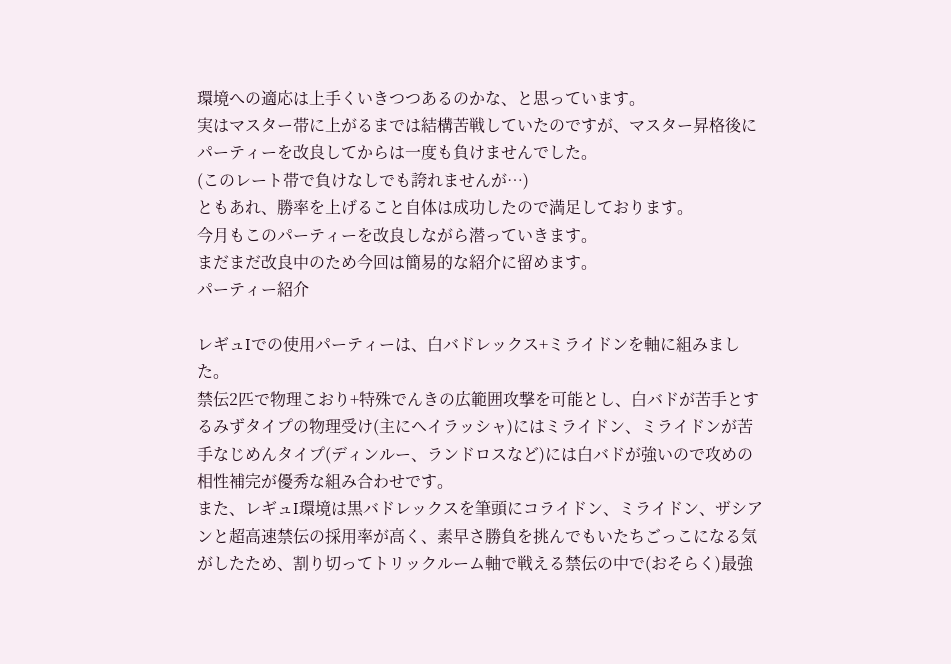環境への適応は上手くいきつつあるのかな、と思っています。
実はマスター帯に上がるまでは結構苦戦していたのですが、マスター昇格後にパーティーを改良してからは一度も負けませんでした。
(このレート帯で負けなしでも誇れませんが…)
ともあれ、勝率を上げること自体は成功したので満足しております。
今月もこのパーティーを改良しながら潜っていきます。
まだまだ改良中のため今回は簡易的な紹介に留めます。
パーティー紹介

レギュIでの使用パーティーは、白バドレックス+ミライドンを軸に組みました。
禁伝2匹で物理こおり+特殊でんきの広範囲攻撃を可能とし、白バドが苦手とするみずタイプの物理受け(主にヘイラッシャ)にはミライドン、ミライドンが苦手なじめんタイプ(ディンルー、ランドロスなど)には白バドが強いので攻めの相性補完が優秀な組み合わせです。
また、レギュI環境は黒バドレックスを筆頭にコライドン、ミライドン、ザシアンと超高速禁伝の採用率が高く、素早さ勝負を挑んでもいたちごっこになる気がしたため、割り切ってトリックルーム軸で戦える禁伝の中で(おそらく)最強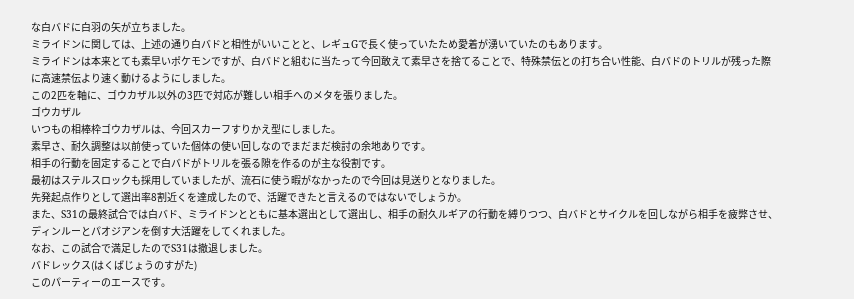な白バドに白羽の矢が立ちました。
ミライドンに関しては、上述の通り白バドと相性がいいことと、レギュGで長く使っていたため愛着が湧いていたのもあります。
ミライドンは本来とても素早いポケモンですが、白バドと組むに当たって今回敢えて素早さを捨てることで、特殊禁伝との打ち合い性能、白バドのトリルが残った際に高速禁伝より速く動けるようにしました。
この2匹を軸に、ゴウカザル以外の3匹で対応が難しい相手へのメタを張りました。
ゴウカザル
いつもの相棒枠ゴウカザルは、今回スカーフすりかえ型にしました。
素早さ、耐久調整は以前使っていた個体の使い回しなのでまだまだ検討の余地ありです。
相手の行動を固定することで白バドがトリルを張る隙を作るのが主な役割です。
最初はステルスロックも採用していましたが、流石に使う暇がなかったので今回は見送りとなりました。
先発起点作りとして選出率8割近くを達成したので、活躍できたと言えるのではないでしょうか。
また、S31の最終試合では白バド、ミライドンとともに基本選出として選出し、相手の耐久ルギアの行動を縛りつつ、白バドとサイクルを回しながら相手を疲弊させ、ディンルーとパオジアンを倒す大活躍をしてくれました。
なお、この試合で満足したのでS31は撤退しました。
バドレックス(はくばじょうのすがた)
このパーティーのエースです。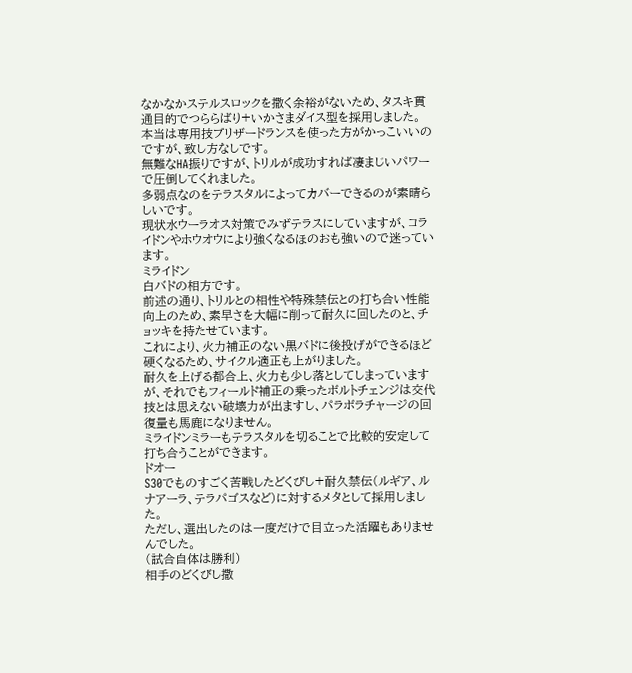なかなかステルスロックを撒く余裕がないため、タスキ貫通目的でつららばり+いかさまダイス型を採用しました。
本当は専用技ブリザードランスを使った方がかっこいいのですが、致し方なしです。
無難なHA振りですが、トリルが成功すれば凄まじいパワーで圧倒してくれました。
多弱点なのをテラスタルによってカバーできるのが素晴らしいです。
現状水ウーラオス対策でみずテラスにしていますが、コライドンやホウオウにより強くなるほのおも強いので迷っています。
ミライドン
白バドの相方です。
前述の通り、トリルとの相性や特殊禁伝との打ち合い性能向上のため、素早さを大幅に削って耐久に回したのと、チョッキを持たせています。
これにより、火力補正のない黒バドに後投げができるほど硬くなるため、サイクル適正も上がりました。
耐久を上げる都合上、火力も少し落としてしまっていますが、それでもフィールド補正の乗ったボルトチェンジは交代技とは思えない破壊力が出ますし、パラボラチャージの回復量も馬鹿になりません。
ミライドンミラーもテラスタルを切ることで比較的安定して打ち合うことができます。
ドオー
S30でものすごく苦戦したどくびし+耐久禁伝(ルギア、ルナアーラ、テラパゴスなど)に対するメタとして採用しました。
ただし、選出したのは一度だけで目立った活躍もありませんでした。
(試合自体は勝利)
相手のどくびし撒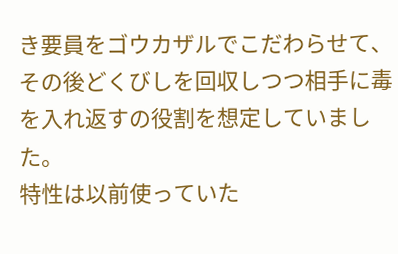き要員をゴウカザルでこだわらせて、その後どくびしを回収しつつ相手に毒を入れ返すの役割を想定していました。
特性は以前使っていた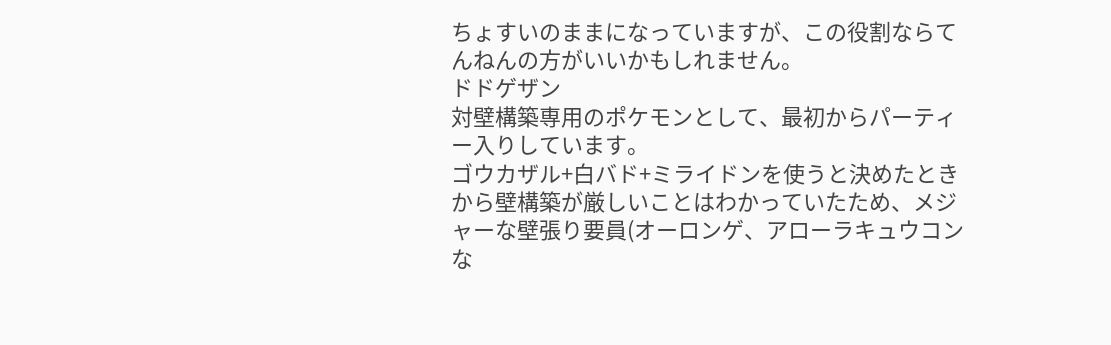ちょすいのままになっていますが、この役割ならてんねんの方がいいかもしれません。
ドドゲザン
対壁構築専用のポケモンとして、最初からパーティー入りしています。
ゴウカザル+白バド+ミライドンを使うと決めたときから壁構築が厳しいことはわかっていたため、メジャーな壁張り要員(オーロンゲ、アローラキュウコンな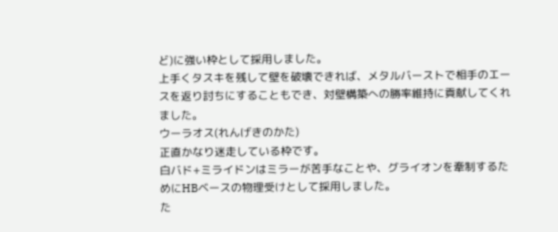ど)に強い枠として採用しました。
上手くタスキを残して壁を破壊できれば、メタルバーストで相手のエースを返り討ちにすることもでき、対壁構築への勝率維持に貢献してくれました。
ウーラオス(れんげきのかた)
正直かなり迷走している枠です。
白バド+ミライドンはミラーが苦手なことや、グライオンを牽制するためにHBベースの物理受けとして採用しました。
た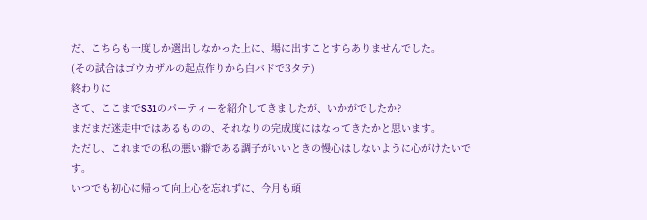だ、こちらも一度しか選出しなかった上に、場に出すことすらありませんでした。
(その試合はゴウカザルの起点作りから白バドで3タテ)
終わりに
さて、ここまでS31のパーティーを紹介してきましたが、いかがでしたか?
まだまだ迷走中ではあるものの、それなりの完成度にはなってきたかと思います。
ただし、これまでの私の悪い癖である調子がいいときの慢心はしないように心がけたいです。
いつでも初心に帰って向上心を忘れずに、今月も頑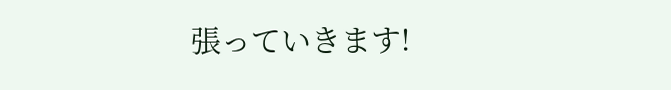張っていきます!